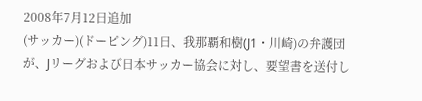2008年7月12日追加
(サッカー)(ドーピング)11日、我那覇和樹(J1・川崎)の弁護団が、Jリーグおよび日本サッカー協会に対し、要望書を送付し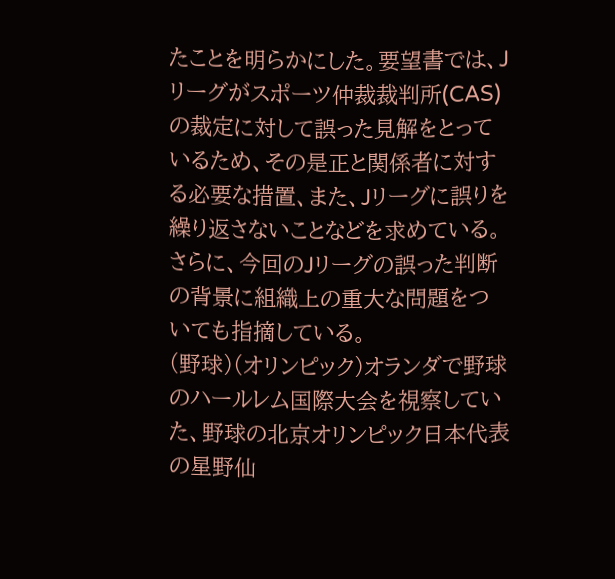たことを明らかにした。要望書では、Jリーグがスポーツ仲裁裁判所(CAS)の裁定に対して誤った見解をとっているため、その是正と関係者に対する必要な措置、また、Jリーグに誤りを繰り返さないことなどを求めている。さらに、今回のJリーグの誤った判断の背景に組織上の重大な問題をついても指摘している。
(野球)(オリンピック)オランダで野球のハールレム国際大会を視察していた、野球の北京オリンピック日本代表の星野仙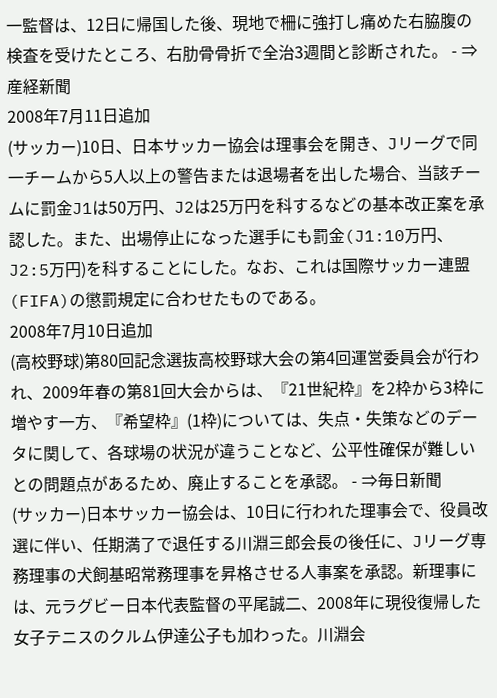一監督は、12日に帰国した後、現地で柵に強打し痛めた右脇腹の検査を受けたところ、右肋骨骨折で全治3週間と診断された。 - ⇒産経新聞
2008年7月11日追加
(サッカー)10日、日本サッカー協会は理事会を開き、Jリーグで同一チームから5人以上の警告または退場者を出した場合、当該チームに罰金J1は50万円、J2は25万円を科するなどの基本改正案を承認した。また、出場停止になった選手にも罰金(J1:10万円、J2:5万円)を科することにした。なお、これは国際サッカー連盟(FIFA)の懲罰規定に合わせたものである。
2008年7月10日追加
(高校野球)第80回記念選抜高校野球大会の第4回運営委員会が行われ、2009年春の第81回大会からは、『21世紀枠』を2枠から3枠に増やす一方、『希望枠』(1枠)については、失点・失策などのデータに関して、各球場の状況が違うことなど、公平性確保が難しいとの問題点があるため、廃止することを承認。 - ⇒毎日新聞
(サッカー)日本サッカー協会は、10日に行われた理事会で、役員改選に伴い、任期満了で退任する川淵三郎会長の後任に、Jリーグ専務理事の犬飼基昭常務理事を昇格させる人事案を承認。新理事には、元ラグビー日本代表監督の平尾誠二、2008年に現役復帰した女子テニスのクルム伊達公子も加わった。川淵会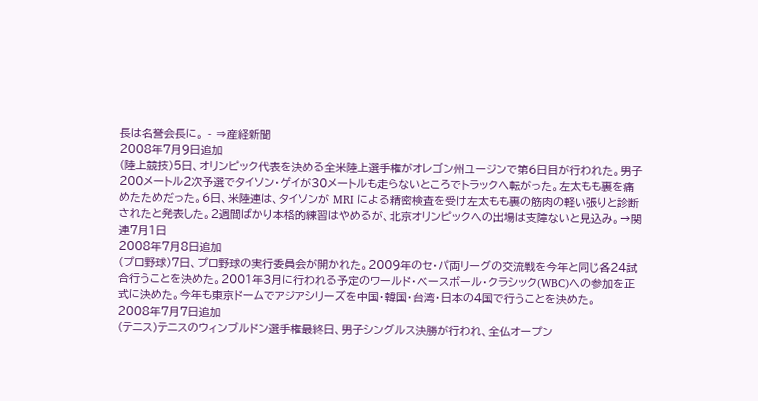長は名誉会長に。 - ⇒産経新聞
2008年7月9日追加
(陸上競技)5日、オリンピック代表を決める全米陸上選手権がオレゴン州ユージンで第6日目が行われた。男子200メートル2次予選でタイソン・ゲイが30メートルも走らないところでトラックへ転がった。左太もも裏を痛めたためだった。6日、米陸連は、タイソンが MRI による精密検査を受け左太もも裏の筋肉の軽い張りと診断されたと発表した。2週間ばかり本格的練習はやめるが、北京オリンピックへの出場は支障ないと見込み。→関連7月1日
2008年7月8日追加
(プロ野球)7日、プロ野球の実行委員会が開かれた。2009年のセ・パ両リーグの交流戦を今年と同じ各24試合行うことを決めた。2001年3月に行われる予定のワールド・ベースボール・クラシック(WBC)への参加を正式に決めた。今年も東京ドームでアジアシリーズを中国・韓国・台湾・日本の4国で行うことを決めた。
2008年7月7日追加
(テニス)テニスのウィンブルドン選手権最終日、男子シングルス決勝が行われ、全仏オープン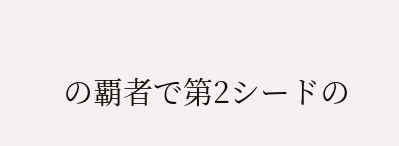の覇者で第2シードの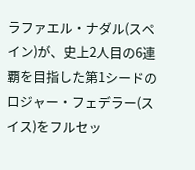ラファエル・ナダル(スペイン)が、史上2人目の6連覇を目指した第1シードのロジャー・フェデラー(スイス)をフルセッ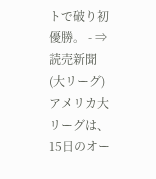トで破り初優勝。 - ⇒読売新聞
(大リーグ)アメリカ大リーグは、15日のオー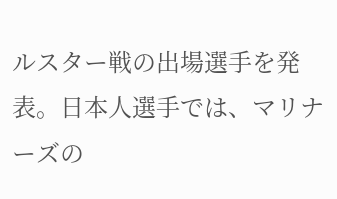ルスター戦の出場選手を発表。日本人選手では、マリナーズの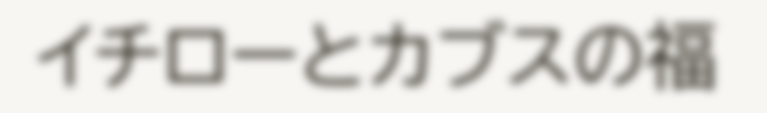イチローとカブスの福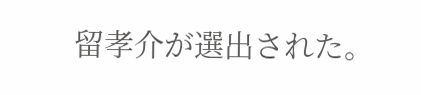留孝介が選出された。